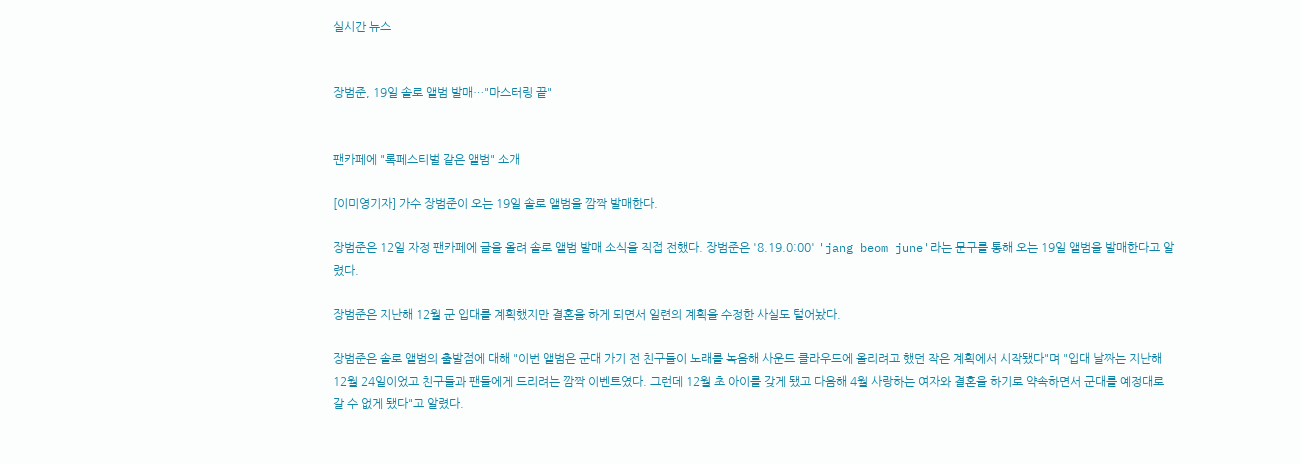실시간 뉴스


장범준, 19일 솔로 앨범 발매…"마스터링 끝"


팬카페에 "록페스티벌 같은 앨범" 소개

[이미영기자] 가수 장범준이 오는 19일 솔로 앨범을 깜짝 발매한다.

장범준은 12일 자정 팬카페에 글을 올려 솔로 앨범 발매 소식을 직접 전했다. 장범준은 '8.19.0:00' 'jang beom june'라는 문구를 통해 오는 19일 앨범을 발매한다고 알렸다.

장범준은 지난해 12월 군 입대를 계획했지만 결혼을 하게 되면서 일련의 계획을 수정한 사실도 털어놨다.

장범준은 솔로 앨범의 출발점에 대해 "이번 앨범은 군대 가기 전 친구들이 노래를 녹음해 사운드 클라우드에 올리려고 했던 작은 계획에서 시작됐다"며 "입대 날짜는 지난해 12월 24일이었고 친구들과 팬들에게 드리려는 깜짝 이벤트였다. 그런데 12월 초 아이를 갖게 됐고 다음해 4월 사랑하는 여자와 결혼을 하기로 약속하면서 군대를 예정대로 갈 수 없게 됐다"고 알렸다.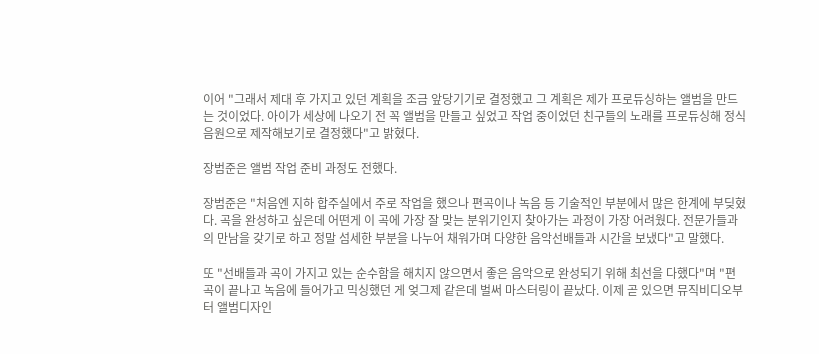이어 "그래서 제대 후 가지고 있던 계획을 조금 앞당기기로 결정했고 그 계획은 제가 프로듀싱하는 앨범을 만드는 것이었다. 아이가 세상에 나오기 전 꼭 앨범을 만들고 싶었고 작업 중이었던 친구들의 노래를 프로듀싱해 정식 음원으로 제작해보기로 결정했다"고 밝혔다.

장범준은 앨범 작업 준비 과정도 전했다.

장범준은 "처음엔 지하 합주실에서 주로 작업을 했으나 편곡이나 녹음 등 기술적인 부분에서 많은 한계에 부딪혔다. 곡을 완성하고 싶은데 어떤게 이 곡에 가장 잘 맞는 분위기인지 찾아가는 과정이 가장 어려웠다. 전문가들과의 만남을 갖기로 하고 정말 섬세한 부분을 나누어 채워가며 다양한 음악선배들과 시간을 보냈다"고 말했다.

또 "선배들과 곡이 가지고 있는 순수함을 해치지 않으면서 좋은 음악으로 완성되기 위해 최선을 다했다"며 "편곡이 끝나고 녹음에 들어가고 믹싱했던 게 엊그제 같은데 벌써 마스터링이 끝났다. 이제 곧 있으면 뮤직비디오부터 앨범디자인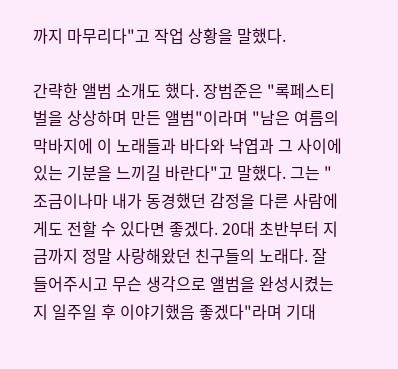까지 마무리다"고 작업 상황을 말했다.

간략한 앨범 소개도 했다. 장범준은 "록페스티벌을 상상하며 만든 앨범"이라며 "남은 여름의 막바지에 이 노래들과 바다와 낙엽과 그 사이에 있는 기분을 느끼길 바란다"고 말했다. 그는 "조금이나마 내가 동경했던 감정을 다른 사람에게도 전할 수 있다면 좋겠다. 20대 초반부터 지금까지 정말 사랑해왔던 친구들의 노래다. 잘 들어주시고 무슨 생각으로 앨범을 완성시켰는지 일주일 후 이야기했음 좋겠다"라며 기대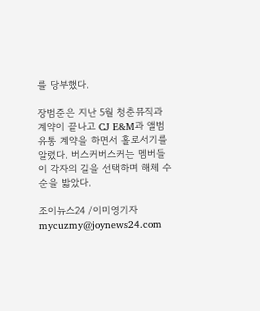를 당부했다.

장범준은 지난 5월 청춘뮤직과 계약이 끝나고 CJ E&M과 앨범 유통 계약을 하면서 홀로서기를 알렸다. 버스커버스커는 멤버들이 각자의 길을 선택하며 해체 수순을 밟았다.

조이뉴스24 /이미영기자 mycuzmy@joynews24.com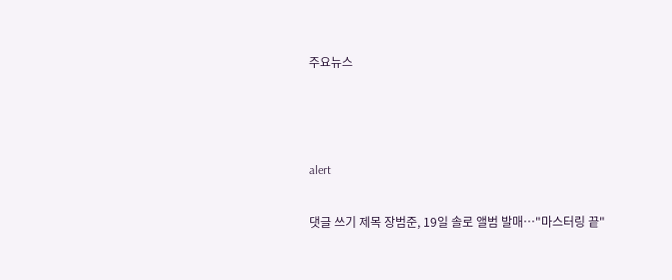주요뉴스



alert

댓글 쓰기 제목 장범준, 19일 솔로 앨범 발매…"마스터링 끝"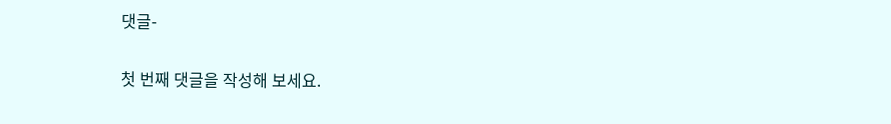댓글-

첫 번째 댓글을 작성해 보세요.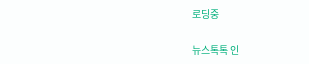로딩중

뉴스톡톡 인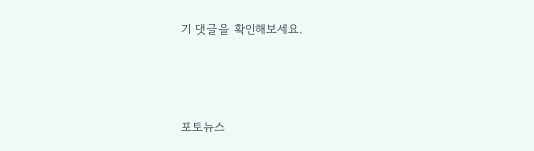기 댓글을 확인해보세요.



포토뉴스